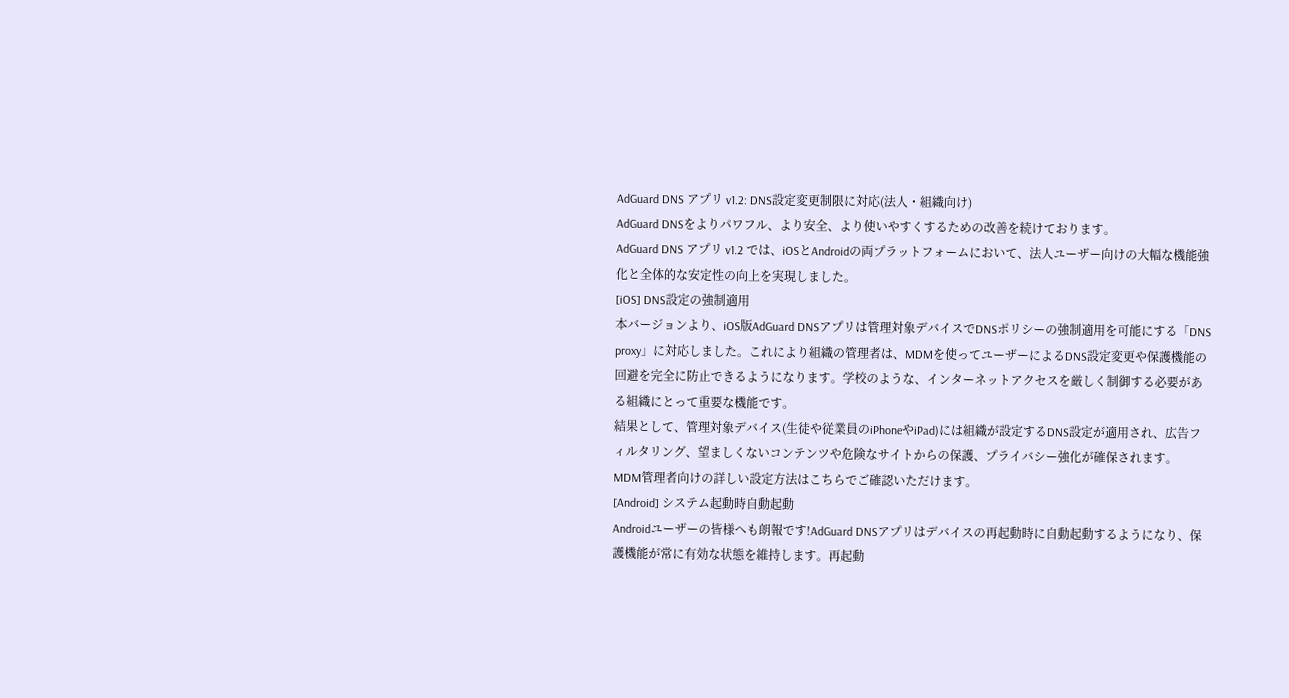AdGuard DNS アプリ v1.2: DNS設定変更制限に対応(法人・組織向け)
AdGuard DNSをよりパワフル、より安全、より使いやすくするための改善を続けております。
AdGuard DNS アプリ v1.2 では、iOSとAndroidの両プラットフォームにおいて、法人ユーザー向けの大幅な機能強化と全体的な安定性の向上を実現しました。
[iOS] DNS設定の強制適用
本バージョンより、iOS版AdGuard DNSアプリは管理対象デバイスでDNSポリシーの強制適用を可能にする「DNS proxy」に対応しました。これにより組織の管理者は、MDMを使ってユーザーによるDNS設定変更や保護機能の回避を完全に防止できるようになります。学校のような、インターネットアクセスを厳しく制御する必要がある組織にとって重要な機能です。
結果として、管理対象デバイス(生徒や従業員のiPhoneやiPad)には組織が設定するDNS設定が適用され、広告フィルタリング、望ましくないコンテンツや危険なサイトからの保護、プライバシー強化が確保されます。
MDM管理者向けの詳しい設定方法はこちらでご確認いただけます。
[Android] システム起動時自動起動
Androidユーザーの皆様へも朗報です!AdGuard DNSアプリはデバイスの再起動時に自動起動するようになり、保護機能が常に有効な状態を維持します。再起動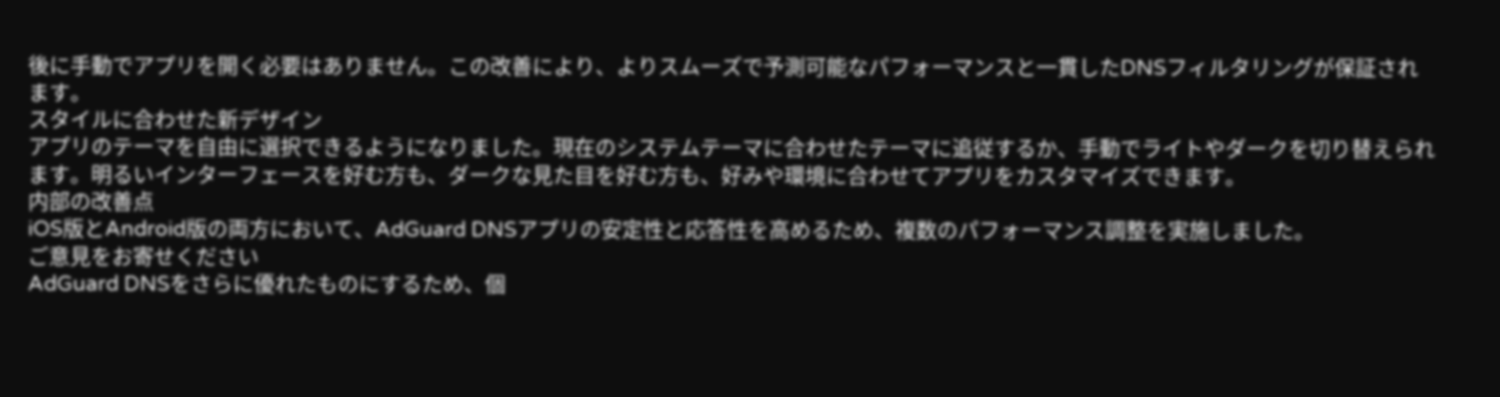後に手動でアプリを開く必要はありません。この改善により、よりスムーズで予測可能なパフォーマンスと一貫したDNSフィルタリングが保証されます。
スタイルに合わせた新デザイン
アプリのテーマを自由に選択できるようになりました。現在のシステムテーマに合わせたテーマに追従するか、手動でライトやダークを切り替えられます。明るいインターフェースを好む方も、ダークな見た目を好む方も、好みや環境に合わせてアプリをカスタマイズできます。
内部の改善点
iOS版とAndroid版の両方において、AdGuard DNSアプリの安定性と応答性を高めるため、複数のパフォーマンス調整を実施しました。
ご意見をお寄せください
AdGuard DNSをさらに優れたものにするため、個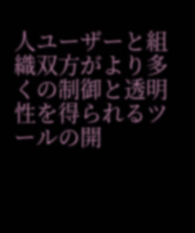人ユーザーと組織双方がより多くの制御と透明性を得られるツールの開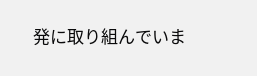発に取り組んでいま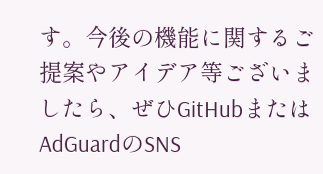す。今後の機能に関するご提案やアイデア等ございましたら、ぜひGitHubまたはAdGuardのSNS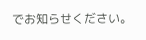でお知らせください。